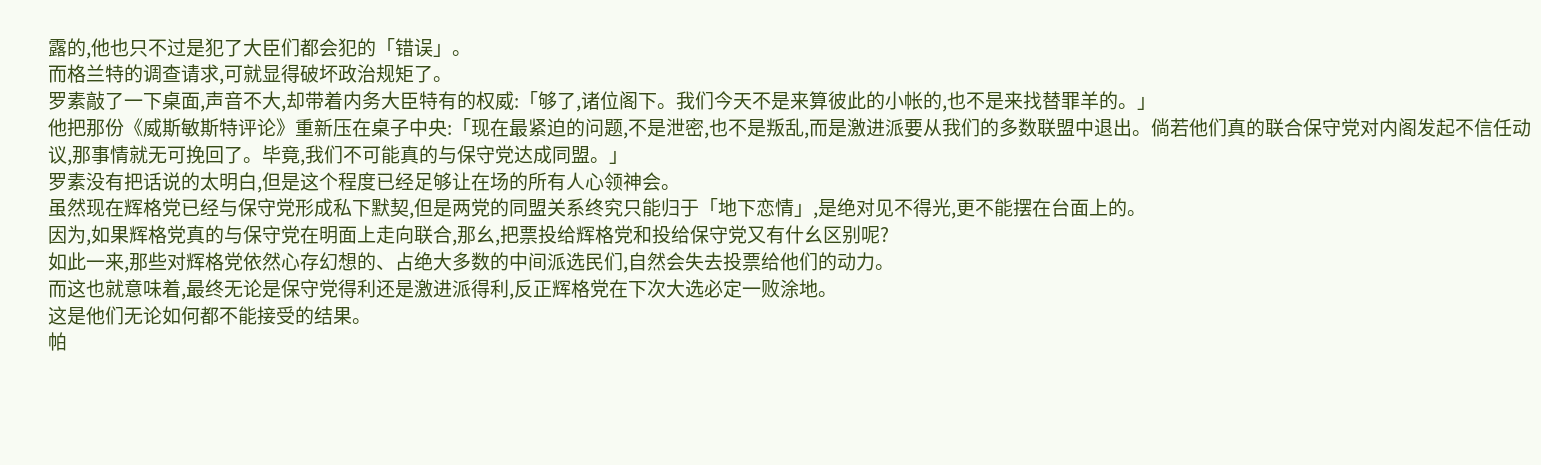露的,他也只不过是犯了大臣们都会犯的「错误」。
而格兰特的调查请求,可就显得破坏政治规矩了。
罗素敲了一下桌面,声音不大,却带着内务大臣特有的权威:「够了,诸位阁下。我们今天不是来算彼此的小帐的,也不是来找替罪羊的。」
他把那份《威斯敏斯特评论》重新压在桌子中央:「现在最紧迫的问题,不是泄密,也不是叛乱,而是激进派要从我们的多数联盟中退出。倘若他们真的联合保守党对内阁发起不信任动议,那事情就无可挽回了。毕竟,我们不可能真的与保守党达成同盟。」
罗素没有把话说的太明白,但是这个程度已经足够让在场的所有人心领神会。
虽然现在辉格党已经与保守党形成私下默契,但是两党的同盟关系终究只能归于「地下恋情」,是绝对见不得光,更不能摆在台面上的。
因为,如果辉格党真的与保守党在明面上走向联合,那幺,把票投给辉格党和投给保守党又有什幺区别呢?
如此一来,那些对辉格党依然心存幻想的、占绝大多数的中间派选民们,自然会失去投票给他们的动力。
而这也就意味着,最终无论是保守党得利还是激进派得利,反正辉格党在下次大选必定一败涂地。
这是他们无论如何都不能接受的结果。
帕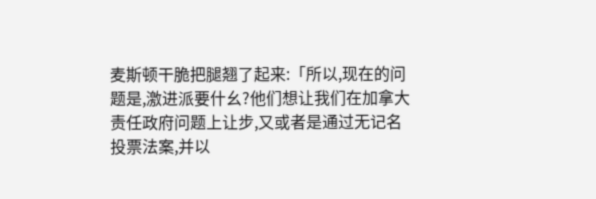麦斯顿干脆把腿翘了起来:「所以,现在的问题是,激进派要什幺?他们想让我们在加拿大责任政府问题上让步,又或者是通过无记名投票法案,并以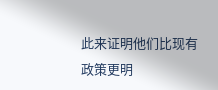此来证明他们比现有政策更明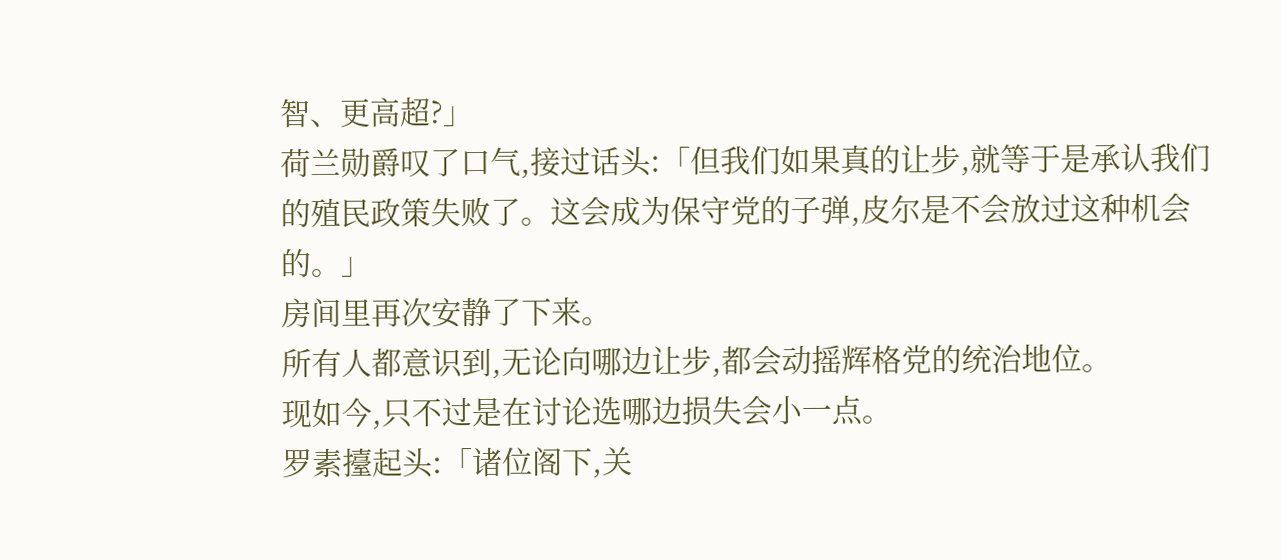智、更高超?」
荷兰勋爵叹了口气,接过话头:「但我们如果真的让步,就等于是承认我们的殖民政策失败了。这会成为保守党的子弹,皮尔是不会放过这种机会的。」
房间里再次安静了下来。
所有人都意识到,无论向哪边让步,都会动摇辉格党的统治地位。
现如今,只不过是在讨论选哪边损失会小一点。
罗素擡起头:「诸位阁下,关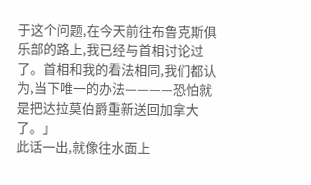于这个问题,在今天前往布鲁克斯俱乐部的路上,我已经与首相讨论过了。首相和我的看法相同,我们都认为,当下唯一的办法————恐怕就是把达拉莫伯爵重新送回加拿大了。」
此话一出,就像往水面上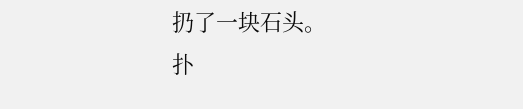扔了一块石头。
扑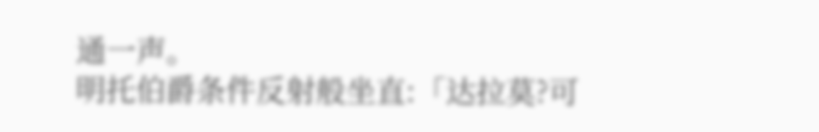通一声。
明托伯爵条件反射般坐直:「达拉莫?可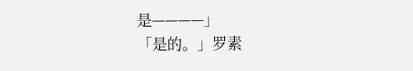是————」
「是的。」罗素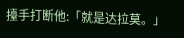擡手打断他:「就是达拉莫。」